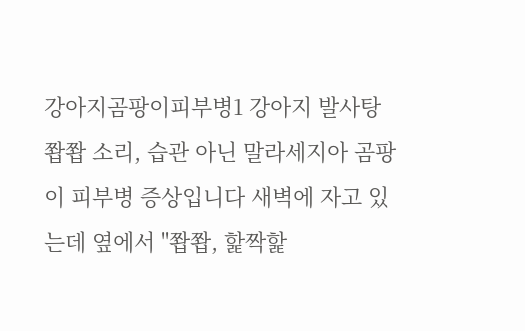강아지곰팡이피부병1 강아지 발사탕 쫩쫩 소리, 습관 아닌 말라세지아 곰팡이 피부병 증상입니다 새벽에 자고 있는데 옆에서 "쫩쫩, 핥짝핥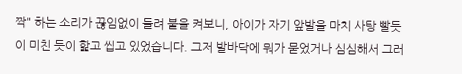짝" 하는 소리가 끊임없이 들려 불을 켜보니, 아이가 자기 앞발을 마치 사탕 빨듯이 미친 듯이 핥고 씹고 있었습니다. 그저 발바닥에 뭐가 묻었거나 심심해서 그러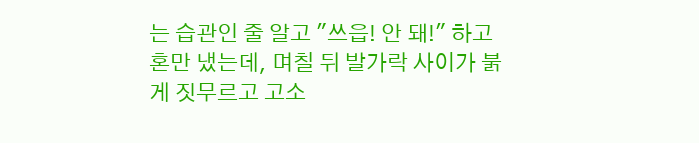는 습관인 줄 알고 "쓰읍! 안 돼!" 하고 혼만 냈는데, 며칠 뒤 발가락 사이가 붉게 짓무르고 고소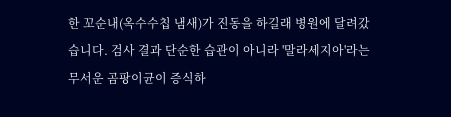한 꼬순내(옥수수칩 냄새)가 진동을 하길래 병원에 달려갔습니다. 검사 결과 단순한 습관이 아니라 '말라세지아'라는 무서운 곰팡이균이 증식하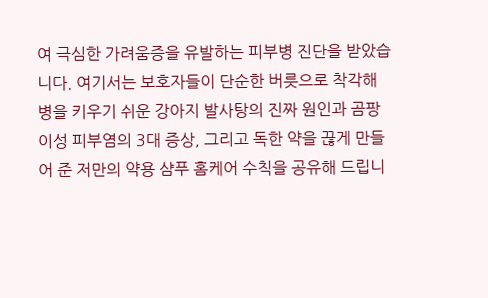여 극심한 가려움증을 유발하는 피부병 진단을 받았습니다. 여기서는 보호자들이 단순한 버릇으로 착각해 병을 키우기 쉬운 강아지 발사탕의 진짜 원인과 곰팡이성 피부염의 3대 증상, 그리고 독한 약을 끊게 만들어 준 저만의 약용 샴푸 홈케어 수칙을 공유해 드립니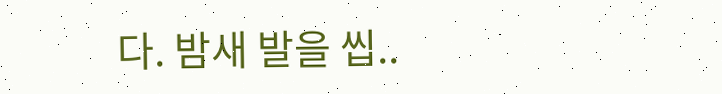다. 밤새 발을 씹..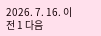2026. 7. 16. 이전 1 다음